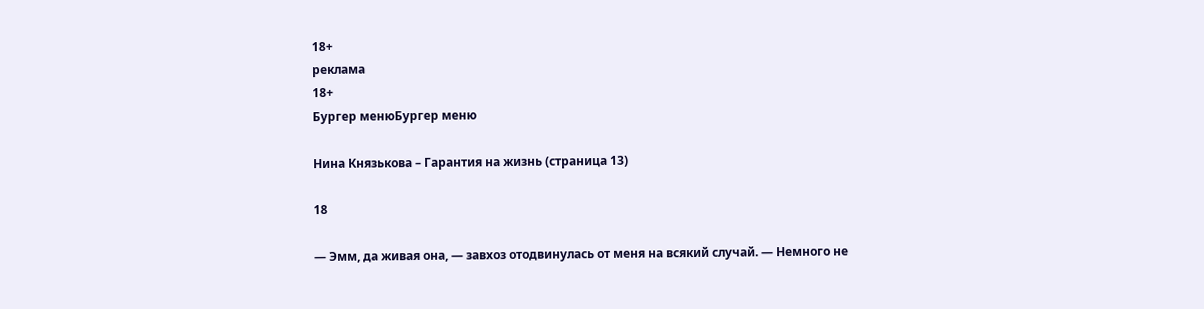18+
реклама
18+
Бургер менюБургер меню

Нина Князькова – Гарантия на жизнь (страница 13)

18

— Эмм, да живая она, — завхоз отодвинулась от меня на всякий случай. — Немного не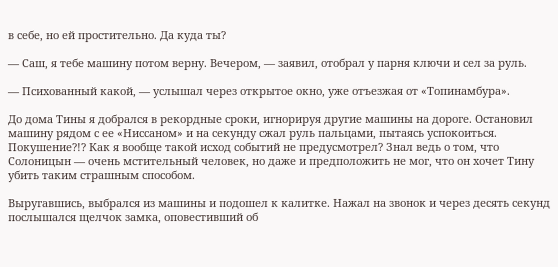в себе, но ей простительно. Да куда ты?

— Саш, я тебе машину потом верну. Вечером, — заявил, отобрал у парня ключи и сел за руль.

— Психованный какой, — услышал через открытое окно, уже отъезжая от «Топинамбура».

До дома Тины я добрался в рекордные сроки, игнорируя другие машины на дороге. Остановил машину рядом с ее «Ниссаном» и на секунду сжал руль пальцами, пытаясь успокоиться. Покушение?!? Как я вообще такой исход событий не предусмотрел? Знал ведь о том, что Солоницын — очень мстительный человек, но даже и предположить не мог, что он хочет Тину убить таким страшным способом.

Выругавшись, выбрался из машины и подошел к калитке. Нажал на звонок и через десять секунд послышался щелчок замка, оповестивший об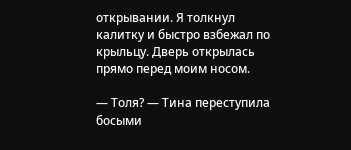открывании. Я толкнул калитку и быстро взбежал по крыльцу. Дверь открылась прямо перед моим носом.

— Толя? — Тина переступила босыми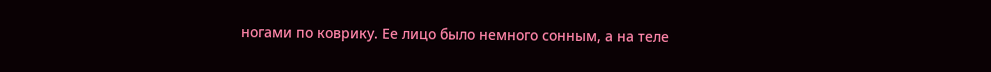ногами по коврику. Ее лицо было немного сонным, а на теле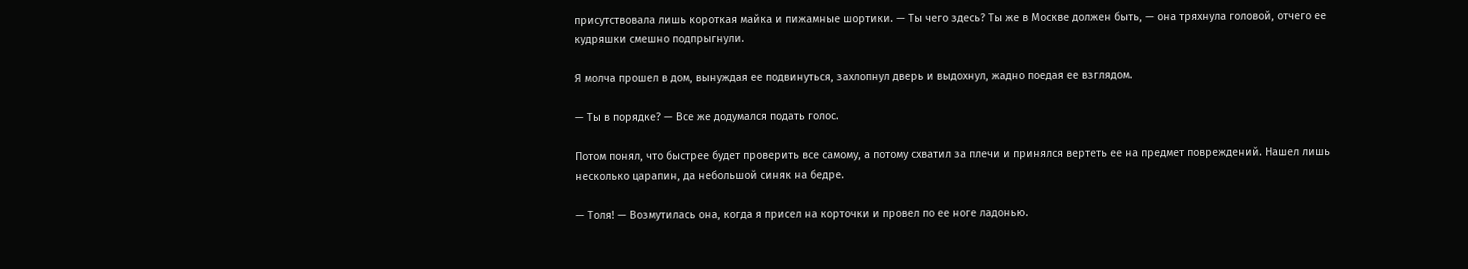присутствовала лишь короткая майка и пижамные шортики. — Ты чего здесь? Ты же в Москве должен быть, — она тряхнула головой, отчего ее кудряшки смешно подпрыгнули.

Я молча прошел в дом, вынуждая ее подвинуться, захлопнул дверь и выдохнул, жадно поедая ее взглядом.

— Ты в порядке? — Все же додумался подать голос.

Потом понял, что быстрее будет проверить все самому, а потому схватил за плечи и принялся вертеть ее на предмет повреждений. Нашел лишь несколько царапин, да небольшой синяк на бедре.

— Толя! — Возмутилась она, когда я присел на корточки и провел по ее ноге ладонью.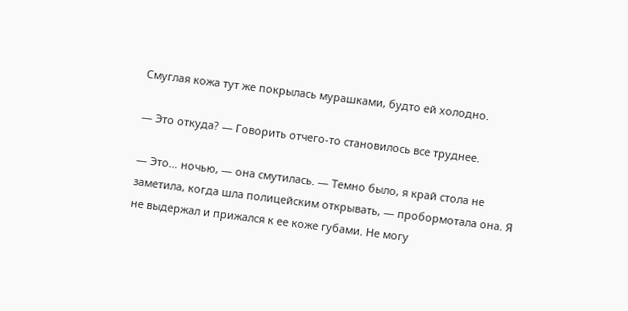Смуглая кожа тут же покрылась мурашками, будто ей холодно.

— Это откуда? — Говорить отчего-то становилось все труднее.

— Это… ночью, — она смутилась. — Темно было, я край стола не заметила, когда шла полицейским открывать, — пробормотала она. Я не выдержал и прижался к ее коже губами. Не могу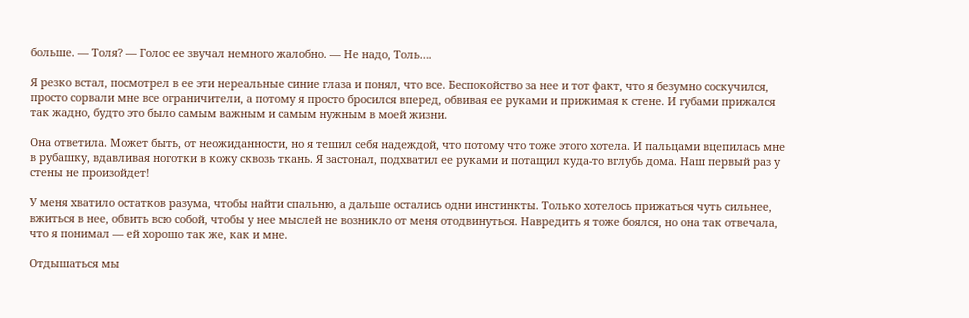больше. — Толя? — Голос ее звучал немного жалобно. — Не надо, Толь….

Я резко встал, посмотрел в ее эти нереальные синие глаза и понял, что все. Беспокойство за нее и тот факт, что я безумно соскучился, просто сорвали мне все ограничители, а потому я просто бросился вперед, обвивая ее руками и прижимая к стене. И губами прижался так жадно, будто это было самым важным и самым нужным в моей жизни.

Она ответила. Может быть, от неожиданности, но я тешил себя надеждой, что потому что тоже этого хотела. И пальцами вцепилась мне в рубашку, вдавливая ноготки в кожу сквозь ткань. Я застонал, подхватил ее руками и потащил куда-то вглубь дома. Наш первый раз у стены не произойдет!

У меня хватило остатков разума, чтобы найти спальню, а дальше остались одни инстинкты. Только хотелось прижаться чуть сильнее, вжиться в нее, обвить всю собой, чтобы у нее мыслей не возникло от меня отодвинуться. Навредить я тоже боялся, но она так отвечала, что я понимал — ей хорошо так же, как и мне.

Отдышаться мы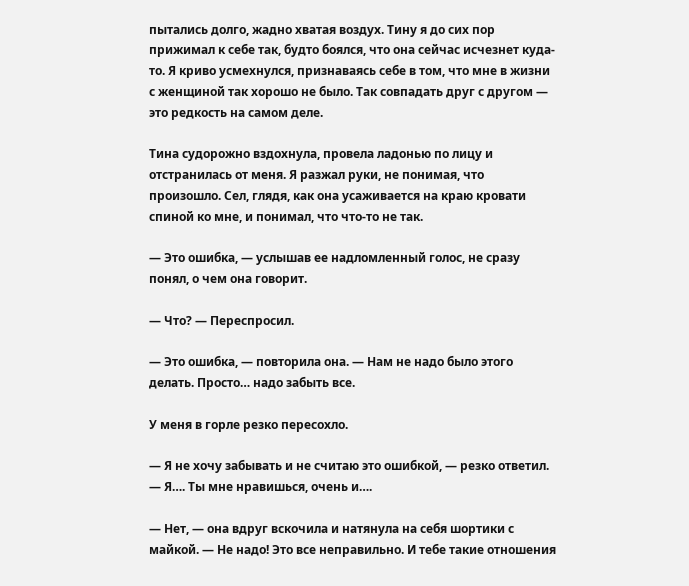пытались долго, жадно хватая воздух. Тину я до сих пор прижимал к себе так, будто боялся, что она сейчас исчезнет куда-то. Я криво усмехнулся, признаваясь себе в том, что мне в жизни с женщиной так хорошо не было. Так совпадать друг с другом — это редкость на самом деле.

Тина судорожно вздохнула, провела ладонью по лицу и отстранилась от меня. Я разжал руки, не понимая, что произошло. Сел, глядя, как она усаживается на краю кровати спиной ко мне, и понимал, что что-то не так.

— Это ошибка, — услышав ее надломленный голос, не сразу понял, о чем она говорит.

— Что? — Переспросил.

— Это ошибка, — повторила она. — Нам не надо было этого делать. Просто… надо забыть все.

У меня в горле резко пересохло.

— Я не хочу забывать и не считаю это ошибкой, — резко ответил. — Я…. Ты мне нравишься, очень и….

— Нет, — она вдруг вскочила и натянула на себя шортики с майкой. — Не надо! Это все неправильно. И тебе такие отношения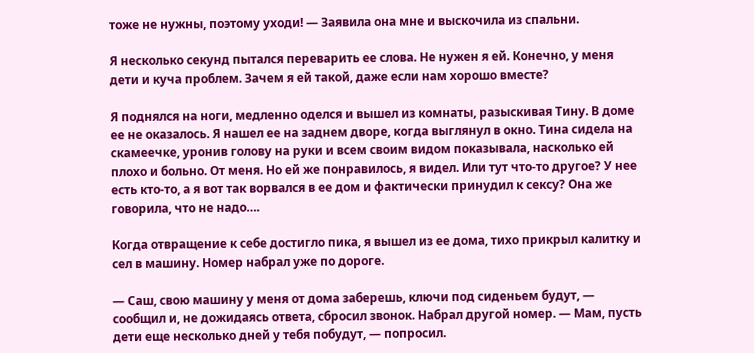тоже не нужны, поэтому уходи! — Заявила она мне и выскочила из спальни.

Я несколько секунд пытался переварить ее слова. Не нужен я ей. Конечно, у меня дети и куча проблем. Зачем я ей такой, даже если нам хорошо вместе?

Я поднялся на ноги, медленно оделся и вышел из комнаты, разыскивая Тину. В доме ее не оказалось. Я нашел ее на заднем дворе, когда выглянул в окно. Тина сидела на скамеечке, уронив голову на руки и всем своим видом показывала, насколько ей плохо и больно. От меня. Но ей же понравилось, я видел. Или тут что-то другое? У нее есть кто-то, а я вот так ворвался в ее дом и фактически принудил к сексу? Она же говорила, что не надо….

Когда отвращение к себе достигло пика, я вышел из ее дома, тихо прикрыл калитку и сел в машину. Номер набрал уже по дороге.

— Саш, свою машину у меня от дома заберешь, ключи под сиденьем будут, — сообщил и, не дожидаясь ответа, сбросил звонок. Набрал другой номер. — Мам, пусть дети еще несколько дней у тебя побудут, — попросил.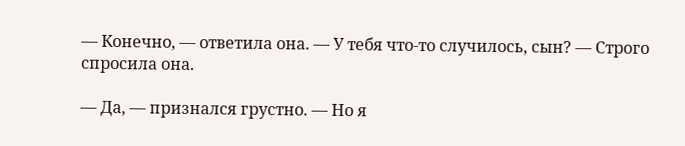— Конечно, — ответила она. — У тебя что-то случилось, сын? — Строго спросила она.

— Да, — признался грустно. — Но я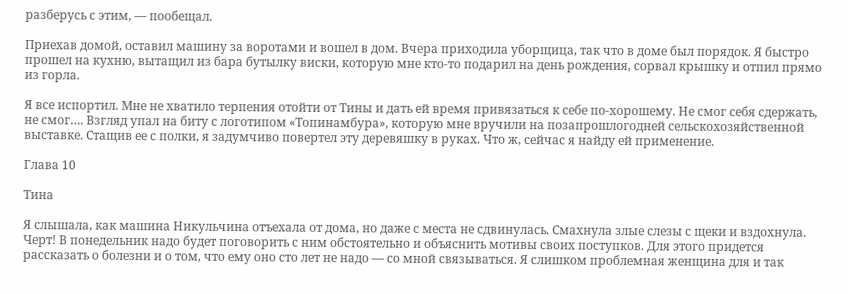разберусь с этим, — пообещал.

Приехав домой, оставил машину за воротами и вошел в дом. Вчера приходила уборщица, так что в доме был порядок. Я быстро прошел на кухню, вытащил из бара бутылку виски, которую мне кто-то подарил на день рождения, сорвал крышку и отпил прямо из горла.

Я все испортил. Мне не хватило терпения отойти от Тины и дать ей время привязаться к себе по-хорошему. Не смог себя сдержать, не смог…. Взгляд упал на биту с логотипом «Топинамбура», которую мне вручили на позапрошлогодней сельскохозяйственной выставке. Стащив ее с полки, я задумчиво повертел эту деревяшку в руках. Что ж, сейчас я найду ей применение.

Глава 10

Тина

Я слышала, как машина Никульчина отъехала от дома, но даже с места не сдвинулась. Смахнула злые слезы с щеки и вздохнула. Черт! В понедельник надо будет поговорить с ним обстоятельно и объяснить мотивы своих поступков. Для этого придется рассказать о болезни и о том, что ему оно сто лет не надо — со мной связываться. Я слишком проблемная женщина для и так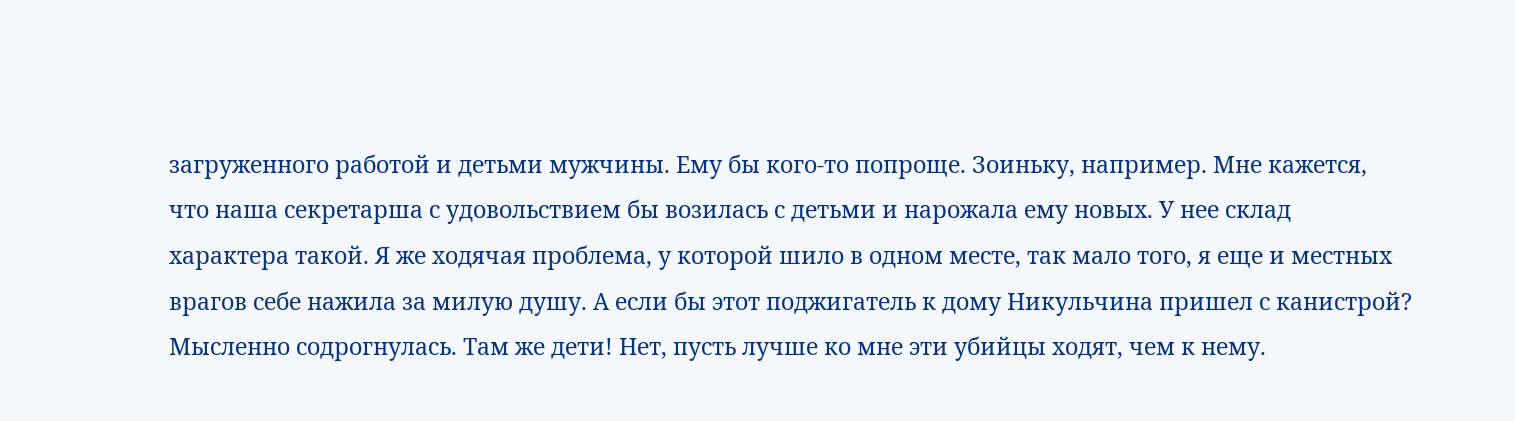загруженного работой и детьми мужчины. Ему бы кого-то попроще. Зоиньку, например. Мне кажется, что наша секретарша с удовольствием бы возилась с детьми и нарожала ему новых. У нее склад характера такой. Я же ходячая проблема, у которой шило в одном месте, так мало того, я еще и местных врагов себе нажила за милую душу. А если бы этот поджигатель к дому Никульчина пришел с канистрой? Мысленно содрогнулась. Там же дети! Нет, пусть лучше ко мне эти убийцы ходят, чем к нему.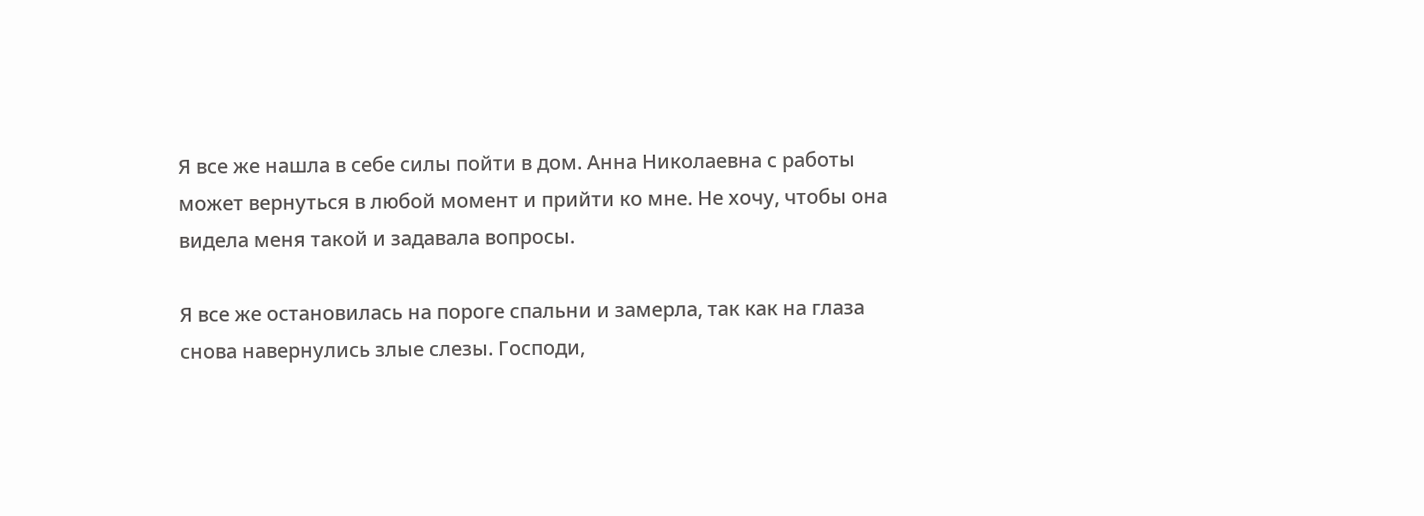Я все же нашла в себе силы пойти в дом. Анна Николаевна с работы может вернуться в любой момент и прийти ко мне. Не хочу, чтобы она видела меня такой и задавала вопросы.

Я все же остановилась на пороге спальни и замерла, так как на глаза снова навернулись злые слезы. Господи,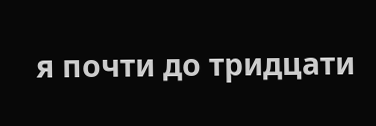я почти до тридцати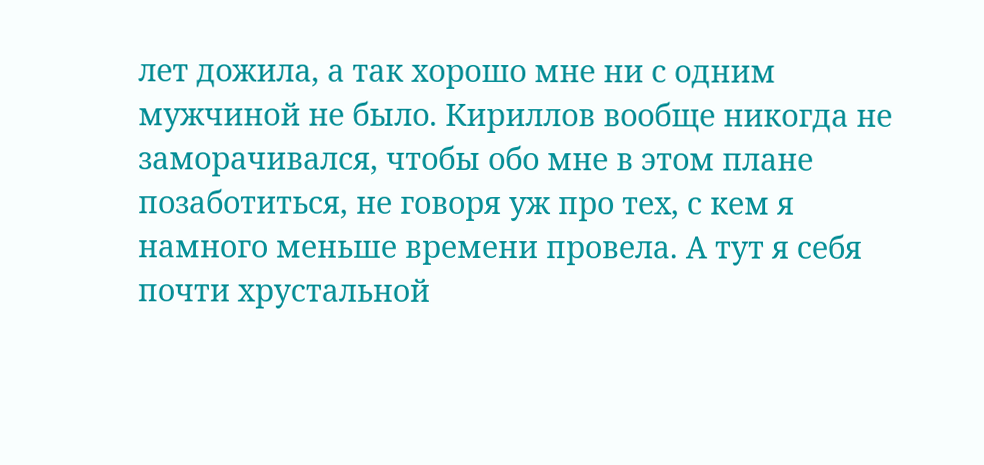лет дожила, а так хорошо мне ни с одним мужчиной не было. Кириллов вообще никогда не заморачивался, чтобы обо мне в этом плане позаботиться, не говоря уж про тех, с кем я намного меньше времени провела. А тут я себя почти хрустальной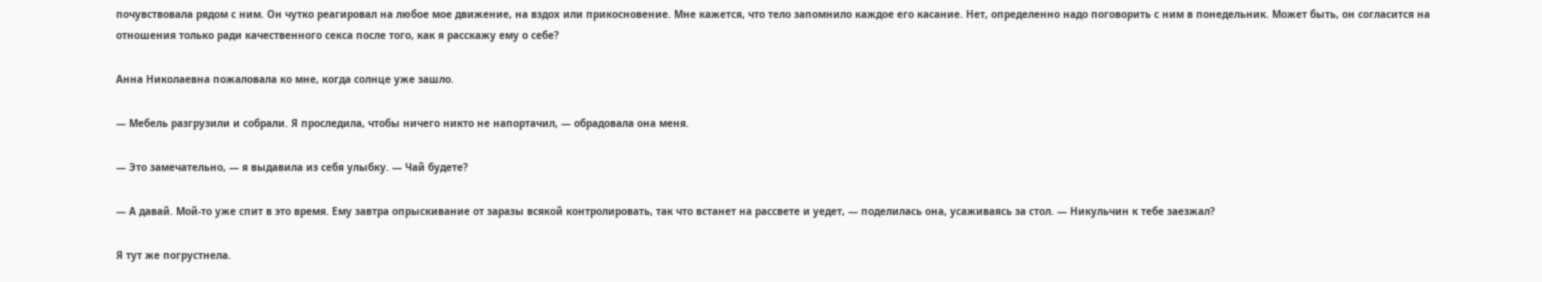почувствовала рядом с ним. Он чутко реагировал на любое мое движение, на вздох или прикосновение. Мне кажется, что тело запомнило каждое его касание. Нет, определенно надо поговорить с ним в понедельник. Может быть, он согласится на отношения только ради качественного секса после того, как я расскажу ему о себе?

Анна Николаевна пожаловала ко мне, когда солнце уже зашло.

— Мебель разгрузили и собрали. Я проследила, чтобы ничего никто не напортачил, — обрадовала она меня.

— Это замечательно, — я выдавила из себя улыбку. — Чай будете?

— А давай. Мой-то уже спит в это время. Ему завтра опрыскивание от заразы всякой контролировать, так что встанет на рассвете и уедет, — поделилась она, усаживаясь за стол. — Никульчин к тебе заезжал?

Я тут же погрустнела.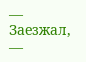— Заезжал, —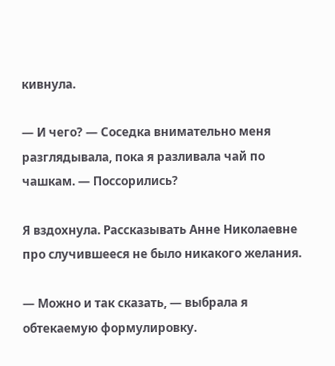кивнула.

— И чего? — Соседка внимательно меня разглядывала, пока я разливала чай по чашкам. — Поссорились?

Я вздохнула. Рассказывать Анне Николаевне про случившееся не было никакого желания.

— Можно и так сказать, — выбрала я обтекаемую формулировку.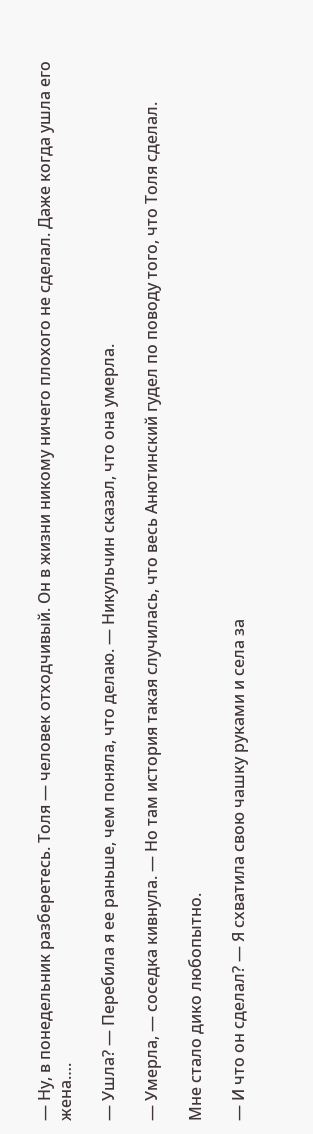— Ну, в понедельник разберетесь. Толя — человек отходчивый. Он в жизни никому ничего плохого не сделал. Даже когда ушла его жена….

— Ушла? — Перебила я ее раньше, чем поняла, что делаю. — Никульчин сказал, что она умерла.

— Умерла, — соседка кивнула. — Но там история такая случилась, что весь Анютинский гудел по поводу того, что Толя сделал.

Мне стало дико любопытно.

— И что он сделал? — Я схватила свою чашку руками и села за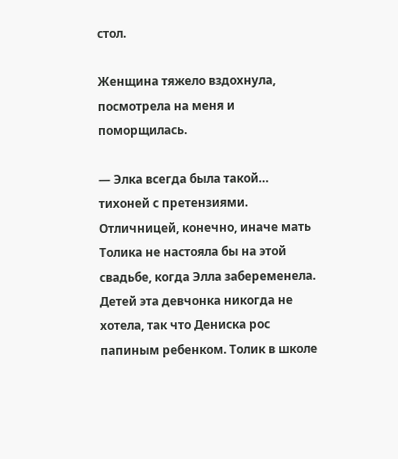стол.

Женщина тяжело вздохнула, посмотрела на меня и поморщилась.

— Элка всегда была такой… тихоней с претензиями. Отличницей, конечно, иначе мать Толика не настояла бы на этой свадьбе, когда Элла забеременела. Детей эта девчонка никогда не хотела, так что Дениска рос папиным ребенком. Толик в школе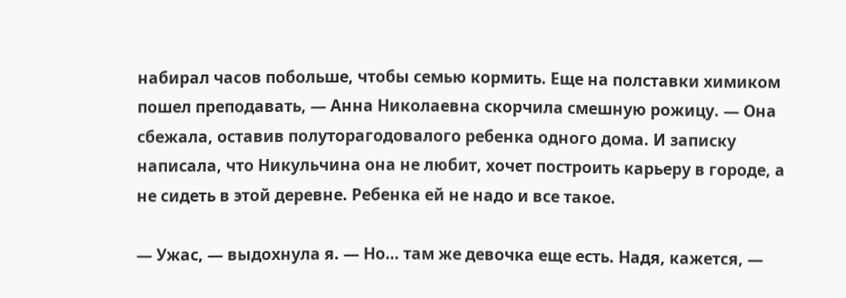набирал часов побольше, чтобы семью кормить. Еще на полставки химиком пошел преподавать, — Анна Николаевна скорчила смешную рожицу. — Она сбежала, оставив полуторагодовалого ребенка одного дома. И записку написала, что Никульчина она не любит, хочет построить карьеру в городе, а не сидеть в этой деревне. Ребенка ей не надо и все такое.

— Ужас, — выдохнула я. — Но… там же девочка еще есть. Надя, кажется, —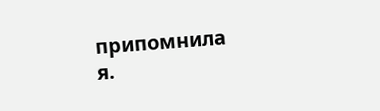припомнила я.